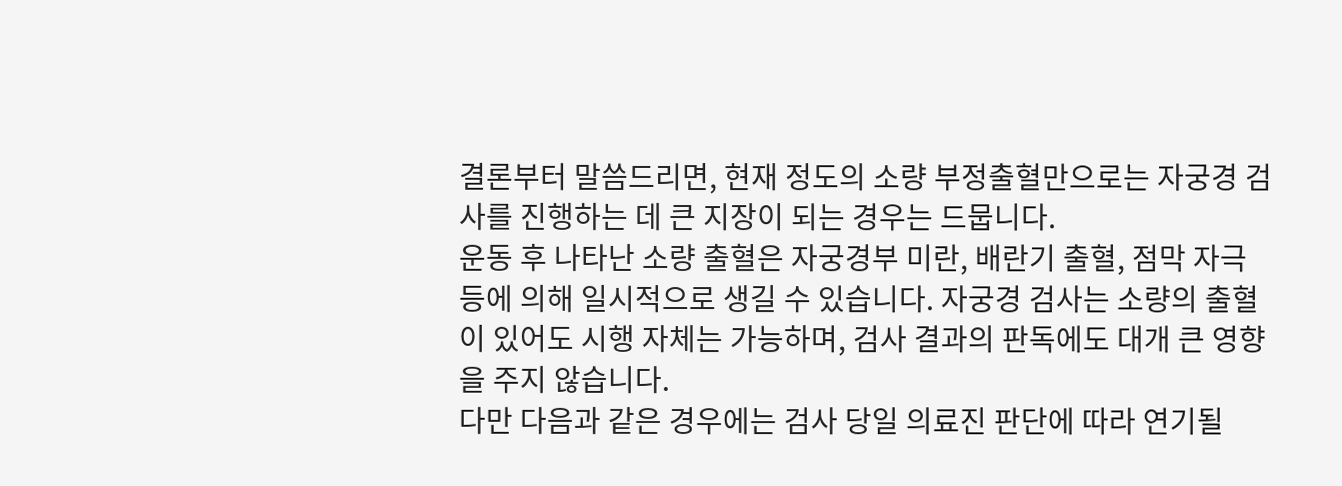결론부터 말씀드리면, 현재 정도의 소량 부정출혈만으로는 자궁경 검사를 진행하는 데 큰 지장이 되는 경우는 드뭅니다.
운동 후 나타난 소량 출혈은 자궁경부 미란, 배란기 출혈, 점막 자극 등에 의해 일시적으로 생길 수 있습니다. 자궁경 검사는 소량의 출혈이 있어도 시행 자체는 가능하며, 검사 결과의 판독에도 대개 큰 영향을 주지 않습니다.
다만 다음과 같은 경우에는 검사 당일 의료진 판단에 따라 연기될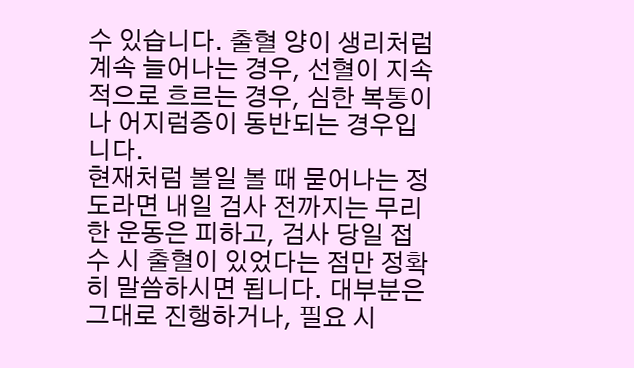수 있습니다. 출혈 양이 생리처럼 계속 늘어나는 경우, 선혈이 지속적으로 흐르는 경우, 심한 복통이나 어지럼증이 동반되는 경우입니다.
현재처럼 볼일 볼 때 묻어나는 정도라면 내일 검사 전까지는 무리한 운동은 피하고, 검사 당일 접수 시 출혈이 있었다는 점만 정확히 말씀하시면 됩니다. 대부분은 그대로 진행하거나, 필요 시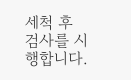세척 후 검사를 시행합니다.